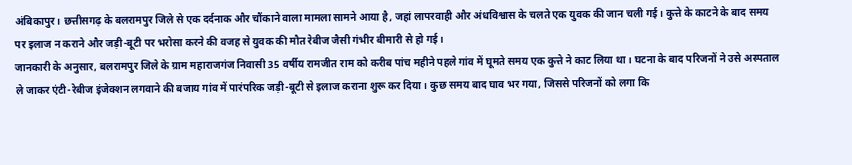अंबिकापुर। छत्तीसगढ़ के बलरामपुर जिले से एक दर्दनाक और चौंकाने वाला मामला सामने आया है, जहां लापरवाही और अंधविश्वास के चलते एक युवक की जान चली गई। कुत्ते के काटने के बाद समय पर इलाज न कराने और जड़ी-बूटी पर भरोसा करने की वजह से युवक की मौत रेबीज जैसी गंभीर बीमारी से हो गई।
जानकारी के अनुसार, बलरामपुर जिले के ग्राम महाराजगंज निवासी 35 वर्षीय रामजीत राम को करीब पांच महीने पहले गांव में घूमते समय एक कुत्ते ने काट लिया था। घटना के बाद परिजनों ने उसे अस्पताल ले जाकर एंटी-रेबीज इंजेक्शन लगवाने की बजाय गांव में पारंपरिक जड़ी-बूटी से इलाज कराना शुरू कर दिया। कुछ समय बाद घाव भर गया, जिससे परिजनों को लगा कि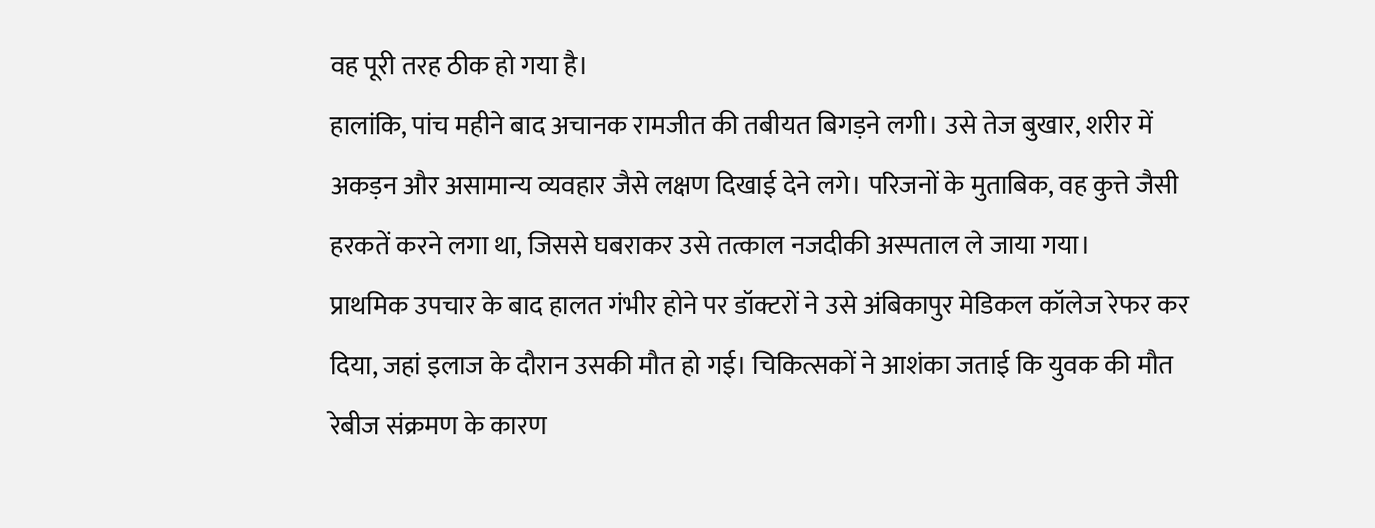वह पूरी तरह ठीक हो गया है।
हालांकि, पांच महीने बाद अचानक रामजीत की तबीयत बिगड़ने लगी। उसे तेज बुखार, शरीर में अकड़न और असामान्य व्यवहार जैसे लक्षण दिखाई देने लगे। परिजनों के मुताबिक, वह कुत्ते जैसी हरकतें करने लगा था, जिससे घबराकर उसे तत्काल नजदीकी अस्पताल ले जाया गया।
प्राथमिक उपचार के बाद हालत गंभीर होने पर डॉक्टरों ने उसे अंबिकापुर मेडिकल कॉलेज रेफर कर दिया, जहां इलाज के दौरान उसकी मौत हो गई। चिकित्सकों ने आशंका जताई कि युवक की मौत रेबीज संक्रमण के कारण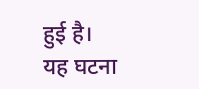हुई है।
यह घटना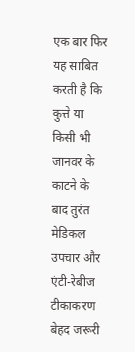एक बार फिर यह साबित करती है कि कुत्ते या किसी भी जानवर के काटने के बाद तुरंत मेडिकल उपचार और एंटी-रेबीज टीकाकरण बेहद जरूरी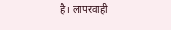है। लापरवाही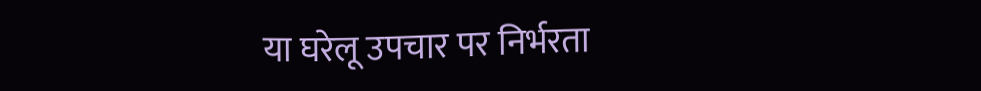या घरेलू उपचार पर निर्भरता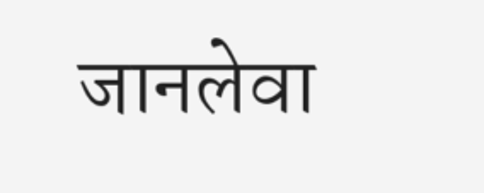जानलेवा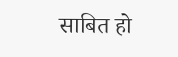साबित हो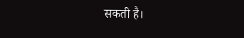सकती है।